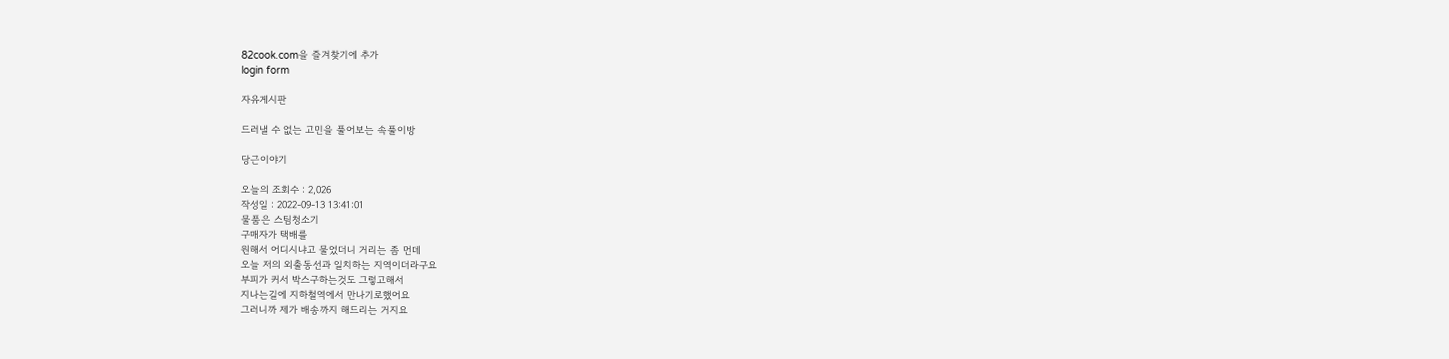82cook.com을 즐겨찾기에 추가
login form

자유게시판

드러낼 수 없는 고민을 풀어보는 속풀이방

당근이야기

오늘의 조회수 : 2,026
작성일 : 2022-09-13 13:41:01
물품은 스팀청소기
구매자가 택배를
원해서 어디시냐고 물었더니 거리는 좀 먼데
오늘 저의 외출동선과 일치하는 지역이더라구요
부피가 커서 박스구하는것도 그렇고해서
지나는길에 지하철역에서 만나기로했어요
그러니까 제가 배송까지 해드리는 거지요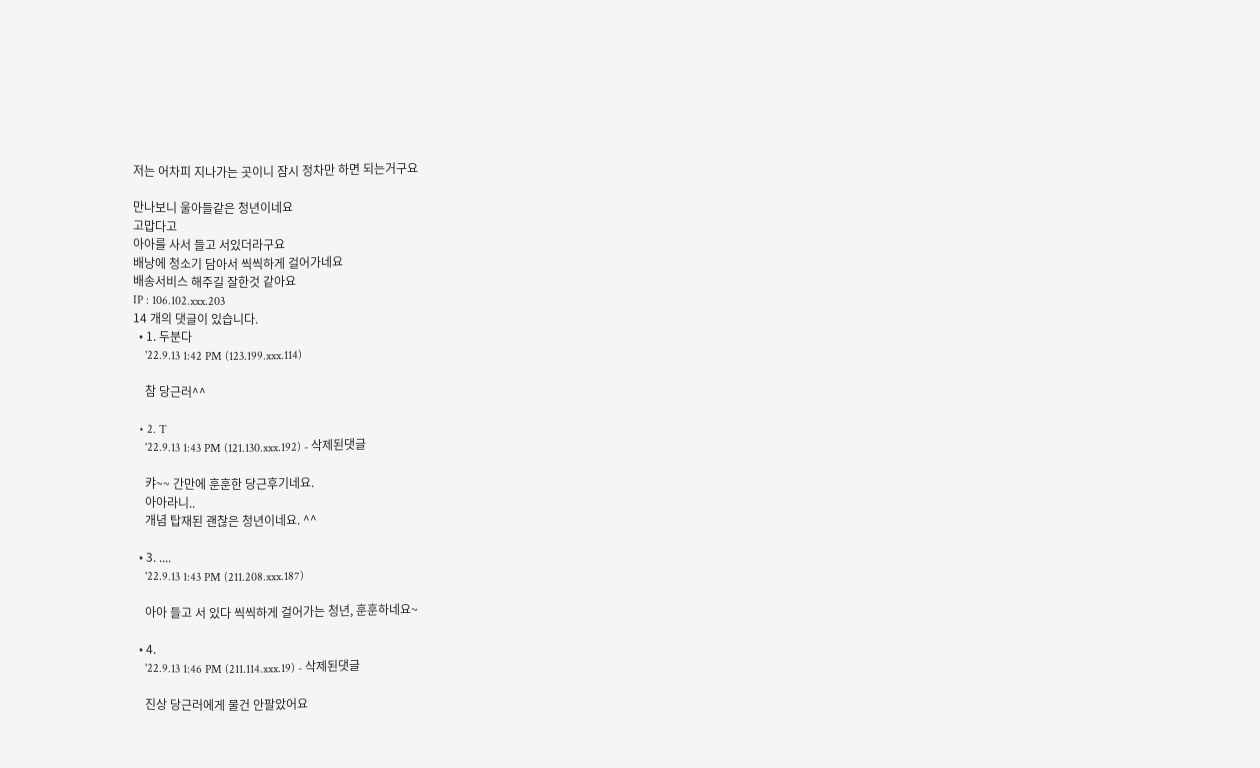저는 어차피 지나가는 곳이니 잠시 정차만 하면 되는거구요

만나보니 울아들같은 청년이네요
고맙다고
아아를 사서 들고 서있더라구요
배낭에 청소기 담아서 씩씩하게 걸어가네요
배송서비스 해주길 잘한것 같아요
IP : 106.102.xxx.203
14 개의 댓글이 있습니다.
  • 1. 두분다
    '22.9.13 1:42 PM (123.199.xxx.114)

    참 당근러^^

  • 2. T
    '22.9.13 1:43 PM (121.130.xxx.192) - 삭제된댓글

    캬~~ 간만에 훈훈한 당근후기네요.
    아아라니..
    개념 탑재된 괜찮은 청년이네요. ^^

  • 3. ....
    '22.9.13 1:43 PM (211.208.xxx.187)

    아아 들고 서 있다 씩씩하게 걸어가는 청년, 훈훈하네요~

  • 4.
    '22.9.13 1:46 PM (211.114.xxx.19) - 삭제된댓글

    진상 당근러에게 물건 안팔았어요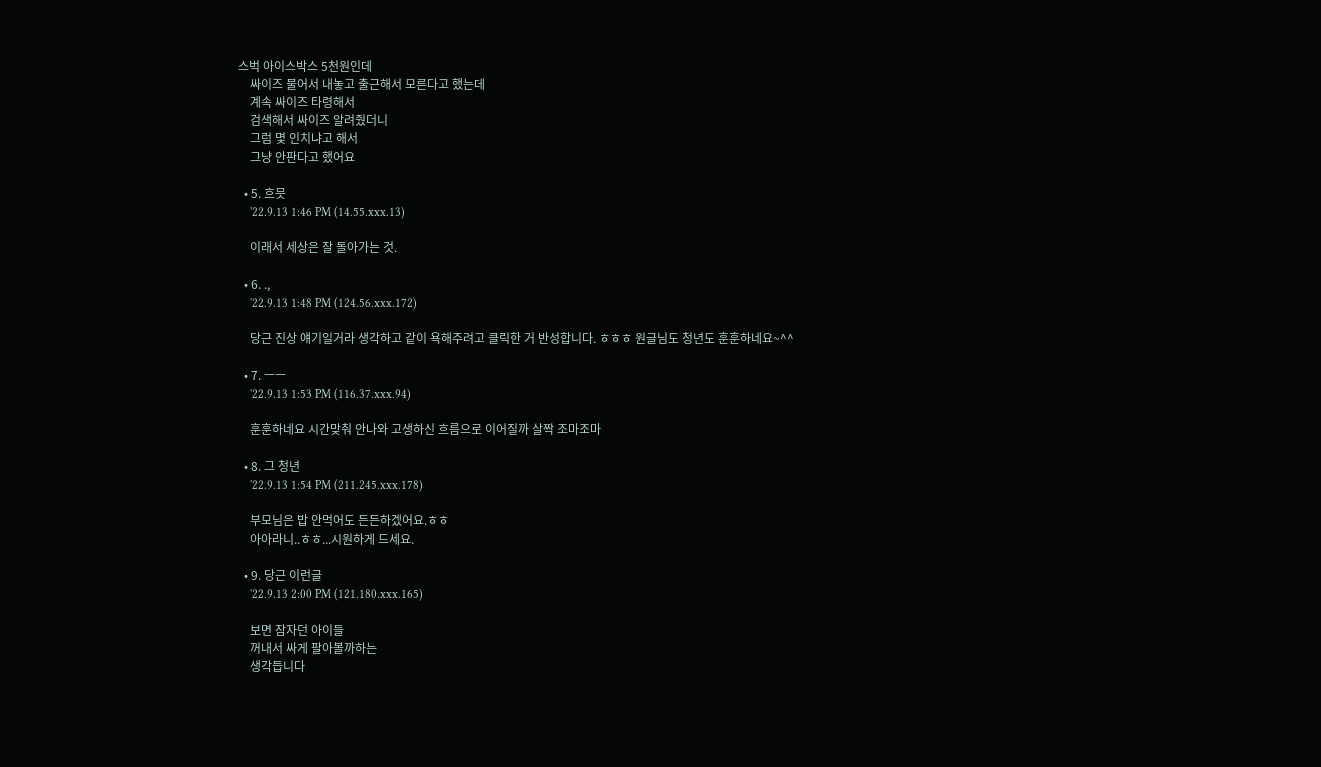스벅 아이스박스 5천원인데
    싸이즈 물어서 내놓고 출근해서 모른다고 했는데
    계속 싸이즈 타령해서
    검색해서 싸이즈 알려줬더니
    그럼 몇 인치냐고 해서
    그냥 안판다고 했어요

  • 5. 흐믓
    '22.9.13 1:46 PM (14.55.xxx.13)

    이래서 세상은 잘 돌아가는 것.

  • 6. .,
    '22.9.13 1:48 PM (124.56.xxx.172)

    당근 진상 얘기일거라 생각하고 같이 욕해주려고 클릭한 거 반성합니다. ㅎㅎㅎ 원글님도 청년도 훈훈하네요~^^

  • 7. ㅡㅡ
    '22.9.13 1:53 PM (116.37.xxx.94)

    훈훈하네요 시간맞춰 안나와 고생하신 흐름으로 이어질까 살짝 조마조마

  • 8. 그 청년
    '22.9.13 1:54 PM (211.245.xxx.178)

    부모님은 밥 안먹어도 든든하겠어요.ㅎㅎ
    아아라니..ㅎㅎ...시원하게 드세요.

  • 9. 당근 이런글
    '22.9.13 2:00 PM (121.180.xxx.165)

    보면 잠자던 아이들
    꺼내서 싸게 팔아볼까하는
    생각듭니다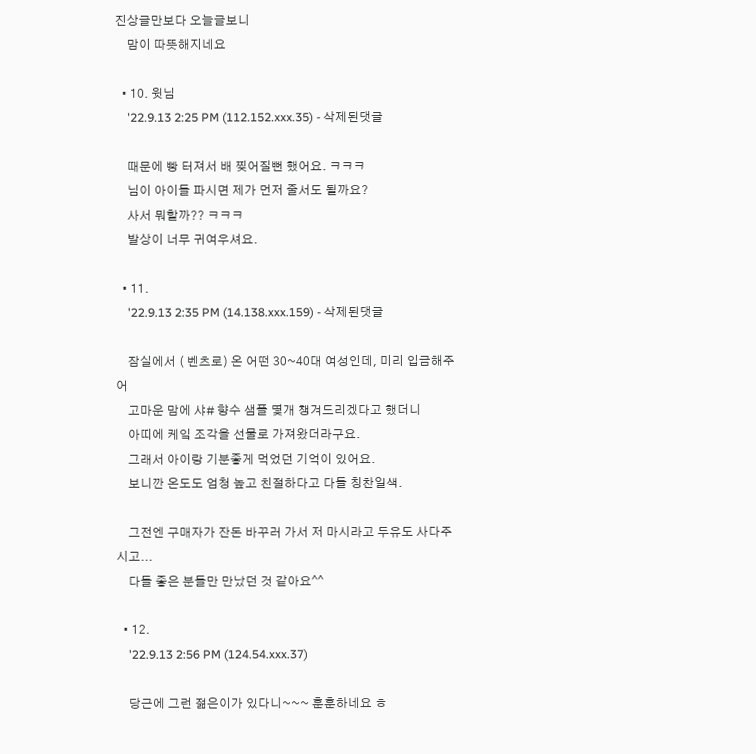진상글만보다 오늘글보니
    맘이 따뜻해지네요

  • 10. 윗님
    '22.9.13 2:25 PM (112.152.xxx.35) - 삭제된댓글

    때문에 빵 터져서 배 찢어질뻔 했어요. ㅋㅋㅋ
    님이 아이들 파시면 제가 먼저 줄서도 될까요?
    사서 뭐할까?? ㅋㅋㅋ
    발상이 너무 귀여우셔요.

  • 11.
    '22.9.13 2:35 PM (14.138.xxx.159) - 삭제된댓글

    잠실에서 ( 벤츠로) 온 어떤 30~40대 여성인데, 미리 입금해주어
    고마운 맘에 샤# 향수 샘플 몇개 챙겨드리겠다고 했더니
    아띠에 케잌 조각을 선물로 가져왔더라구요.
    그래서 아이랑 기분좋게 먹었던 기억이 있어요.
    보니깐 온도도 엄청 높고 친절하다고 다들 칭찬일색.

    그전엔 구매자가 잔돈 바꾸러 가서 저 마시라고 두유도 사다주시고...
    다들 좋은 분들만 만났던 것 같아요^^

  • 12.
    '22.9.13 2:56 PM (124.54.xxx.37)

    당근에 그런 젊은이가 있다니~~~ 훈훈하네요 ㅎ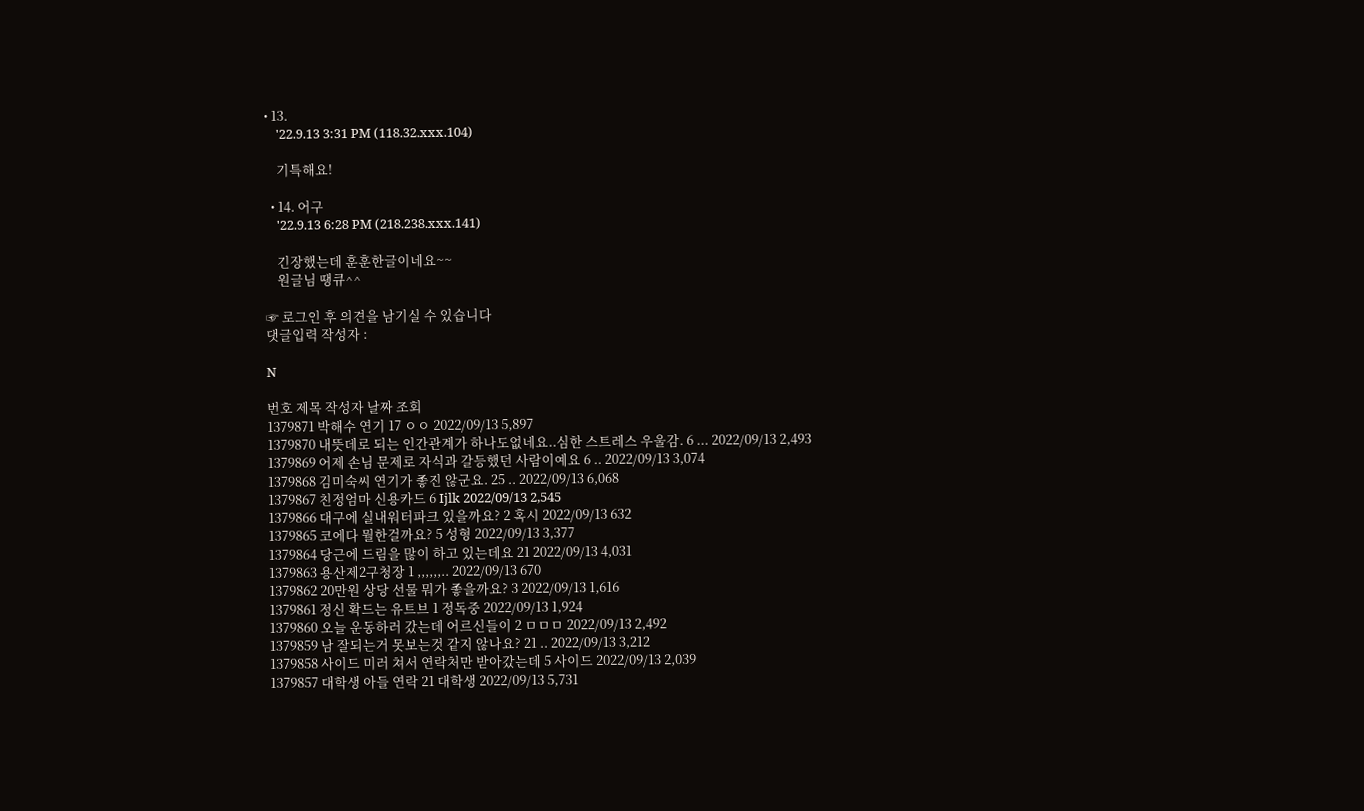• 13.
    '22.9.13 3:31 PM (118.32.xxx.104)

    기특해요!

  • 14. 어구
    '22.9.13 6:28 PM (218.238.xxx.141)

    긴장했는데 훈훈한글이네요~~
    원글님 땡큐^^

☞ 로그인 후 의견을 남기실 수 있습니다
댓글입력 작성자 :

N

번호 제목 작성자 날짜 조회
1379871 박해수 연기 17 ㅇㅇ 2022/09/13 5,897
1379870 내뜻데로 되는 인간관계가 하나도없네요..심한 스트레스 우울감. 6 ... 2022/09/13 2,493
1379869 어제 손님 문제로 자식과 갈등했던 사람이예요 6 .. 2022/09/13 3,074
1379868 김미숙씨 연기가 좋진 않군요. 25 .. 2022/09/13 6,068
1379867 친정엄마 신용카드 6 Ijlk 2022/09/13 2,545
1379866 대구에 실내워터파크 있을까요? 2 혹시 2022/09/13 632
1379865 코에다 뭘한걸까요? 5 성형 2022/09/13 3,377
1379864 당근에 드림을 많이 하고 있는데요 21 2022/09/13 4,031
1379863 용산제2구청장 1 ,,,,,,.. 2022/09/13 670
1379862 20만원 상당 선물 뭐가 좋을까요? 3 2022/09/13 1,616
1379861 정신 확드는 유트브 1 정독중 2022/09/13 1,924
1379860 오늘 운동하러 갔는데 어르신들이 2 ㅁㅁㅁ 2022/09/13 2,492
1379859 남 잘되는거 못보는것 같지 않나요? 21 .. 2022/09/13 3,212
1379858 사이드 미러 쳐서 연락처만 받아갔는데 5 사이드 2022/09/13 2,039
1379857 대학생 아들 연락 21 대학생 2022/09/13 5,731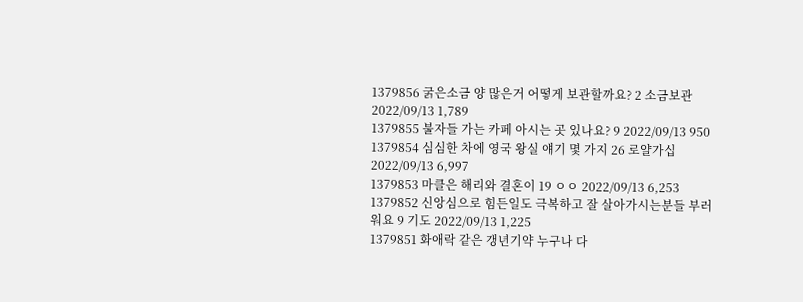1379856 굵은소금 양 많은거 어떻게 보관할까요? 2 소금보관 2022/09/13 1,789
1379855 불자들 가는 카페 아시는 곳 있나요? 9 2022/09/13 950
1379854 심심한 차에 영국 왕실 얘기 몇 가지 26 로얄가십 2022/09/13 6,997
1379853 마클은 해리와 결혼이 19 ㅇㅇ 2022/09/13 6,253
1379852 신앙심으로 힘든일도 극복하고 잘 살아가시는분들 부러워요 9 기도 2022/09/13 1,225
1379851 화애락 같은 갱년기약 누구나 다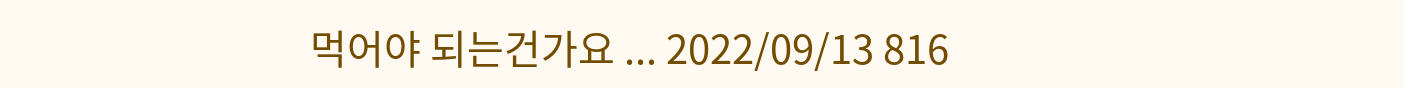먹어야 되는건가요 ... 2022/09/13 816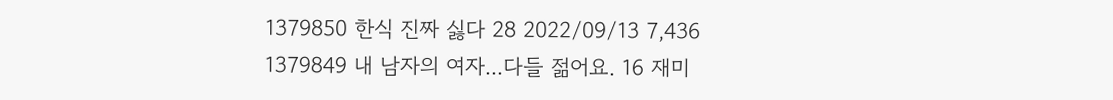1379850 한식 진짜 싫다 28 2022/09/13 7,436
1379849 내 남자의 여자...다들 젊어요. 16 재미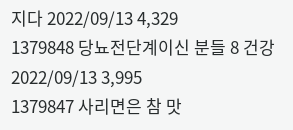지다 2022/09/13 4,329
1379848 당뇨전단계이신 분들 8 건강 2022/09/13 3,995
1379847 사리면은 참 맛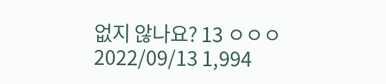없지 않나요? 13 ㅇㅇㅇ 2022/09/13 1,994